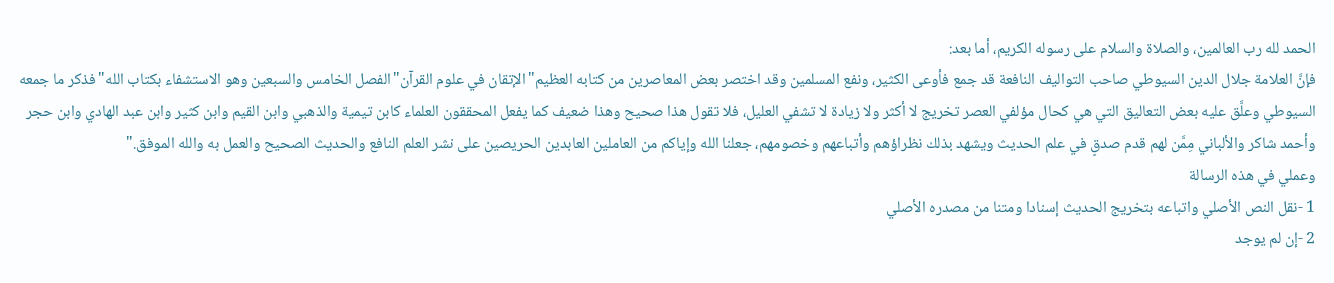الحمد لله رب العالمين، والصلاة والسلام على رسوله الكريم، أما بعد:
فإنَّ العلامة جلال الدين السيوطي صاحب التواليف النافعة قد جمع فأوعى الكثير، ونفع المسلمين وقد اختصر بعض المعاصرين من كتابه العظيم"الإتقان في علوم القرآن"الفصل الخامس والسبعين وهو الاستشفاء بكتاب الله"فذكر ما جمعه السيوطي وعلَّق عليه بعض التعاليق التي هي كحال مؤلفي العصر تخريج لا أكثر ولا زيادة لا تشفي العليل، فلا تقول هذا صحيح وهذا ضعيف كما يفعل المحققون العلماء كابن تيمية والذهبي وابن القيم وابن كثير وابن عبد الهادي وابن حجر وأحمد شاكر والألباني مِمَّن لهم قدم صدقٍ في علم الحديث ويشهد بذلك نظراؤهم وأتباعهم وخصومهم، جعلنا الله وإياكم من العاملين العابدين الحريصين على نشر العلم النافع والحديث الصحيح والعمل به والله الموفق."
وعملي في هذه الرسالة
1 -نقل النص الأصلي واتباعه بتخريج الحديث إسنادا ومتنا من مصدره الأصلي
2 -إن لم يوجد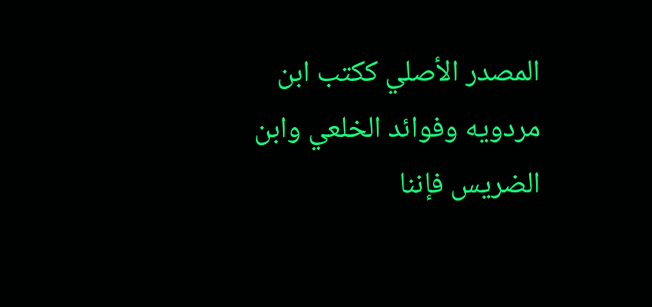المصدر الأصلي ككتب ابن مردويه وفوائد الخلعي وابن الضريس فإننا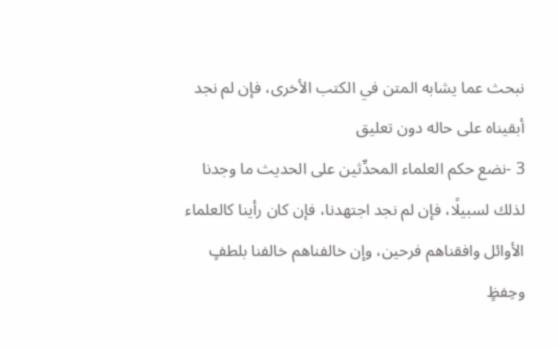نبحث عما يشابه المتن في الكتب الأخرى، فإن لم نجد أبقيناه على حاله دون تعليق
3 -نضع حكم العلماء المحدِّثين على الحديث ما وجدنا لذلك لسبيلًا، فإن لم نجد اجتهدنا، فإن كان رأينا كالعلماء الأوائل وافقناهم فرحين، وإن خالفناهم خالفنا بلطفٍ وحِفظٍ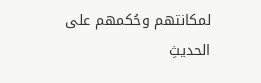لمكانتهم وحُكمهم على الحديثِ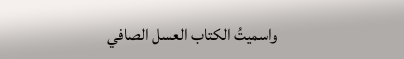واسميتُ الكتاب العسل الصافي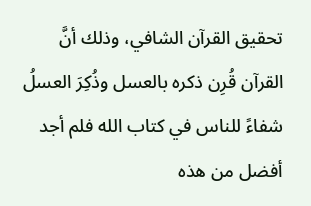تحقيق القرآن الشافي، وذلك أنَّ القرآن قُرِن ذكره بالعسل وذُكِرَ العسلُ شفاءً للناس في كتاب الله فلم أجد أفضل من هذه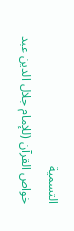التسمية
خواص القرآن (للإمام جلال الدين عبد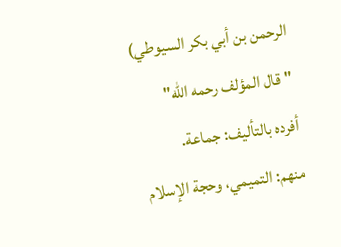الرحمن بن أبي بكر السيوطي)
"قال المؤلف رحمه الله"
أفرده بالتأليف: جماعة.
منهم: التميمي، وحجة الإسلام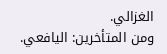الغزالي.
ومن المتأخرين: اليافعي.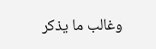وغالب ما يذكر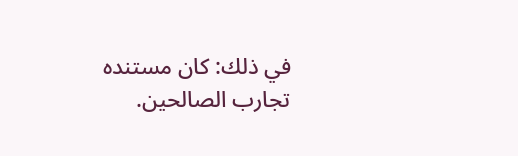في ذلك: كان مستنده تجارب الصالحين.